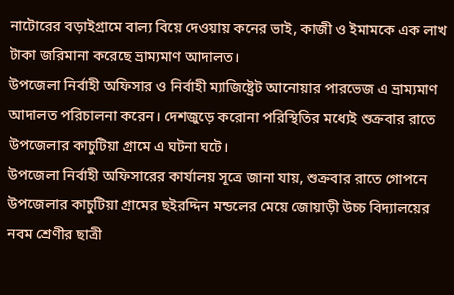নাটোরের বড়াইগ্রামে বাল্য বিয়ে দেওয়ায় কনের ভাই, কাজী ও ইমামকে এক লাখ টাকা জরিমানা করেছে ভ্রাম্যমাণ আদালত।
উপজেলা নির্বাহী অফিসার ও নির্বাহী ম্যাজিষ্ট্রেট আনোয়ার পারভেজ এ ভ্রাম্যমাণ আদালত পরিচালনা করেন। দেশজুড়ে করোনা পরিস্থিতির মধ্যেই শুক্রবার রাতে উপজেলার কাচুটিয়া গ্রামে এ ঘটনা ঘটে।
উপজেলা নির্বাহী অফিসারের কার্যালয় সূত্রে জানা যায়, শুক্রবার রাতে গোপনে উপজেলার কাচুটিয়া গ্রামের ছইরদ্দিন মন্ডলের মেয়ে জোয়াড়ী উচ্চ বিদ্যালয়ের নবম শ্রেণীর ছাত্রী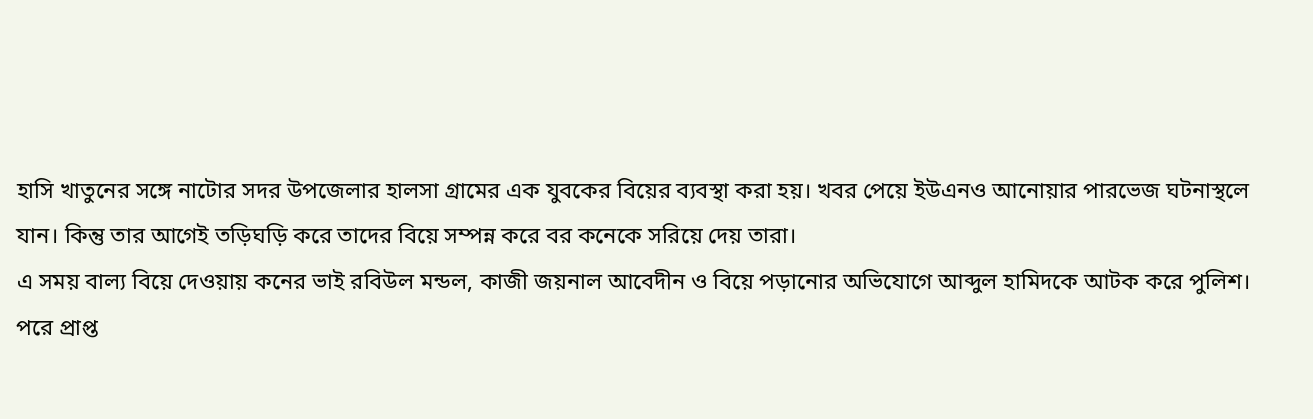হাসি খাতুনের সঙ্গে নাটোর সদর উপজেলার হালসা গ্রামের এক যুবকের বিয়ের ব্যবস্থা করা হয়। খবর পেয়ে ইউএনও আনোয়ার পারভেজ ঘটনাস্থলে যান। কিন্তু তার আগেই তড়িঘড়ি করে তাদের বিয়ে সম্পন্ন করে বর কনেকে সরিয়ে দেয় তারা।
এ সময় বাল্য বিয়ে দেওয়ায় কনের ভাই রবিউল মন্ডল, কাজী জয়নাল আবেদীন ও বিয়ে পড়ানোর অভিযোগে আব্দুল হামিদকে আটক করে পুলিশ।
পরে প্রাপ্ত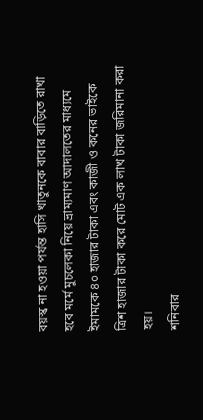বয়স্ক না হওয়া পর্যন্ত হাসি খাতুনকে বাবার বাড়িতে রাখা হবে মর্মে মুচলেকা নিয়ে ভ্রাম্যমাণ আদালতের মাধ্যমে ইমামকে ৪০ হাজার টাকা এবং কাজী ও কনের ভাইকে ত্রিশ হাজার টাকা করে মোট এক লাখ টাকা জরিমানা করা হয়।
শনিবার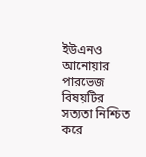ইউএনও আনোয়ার পারভেজ বিষয়টির সত্যতা নিশ্চিত করে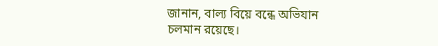জানান, বাল্য বিয়ে বন্ধে অভিযান চলমান রয়েছে।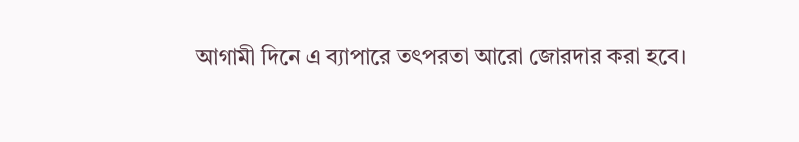আগামী দিনে এ ব্যাপারে তৎপরতা আরো জোরদার করা হবে।